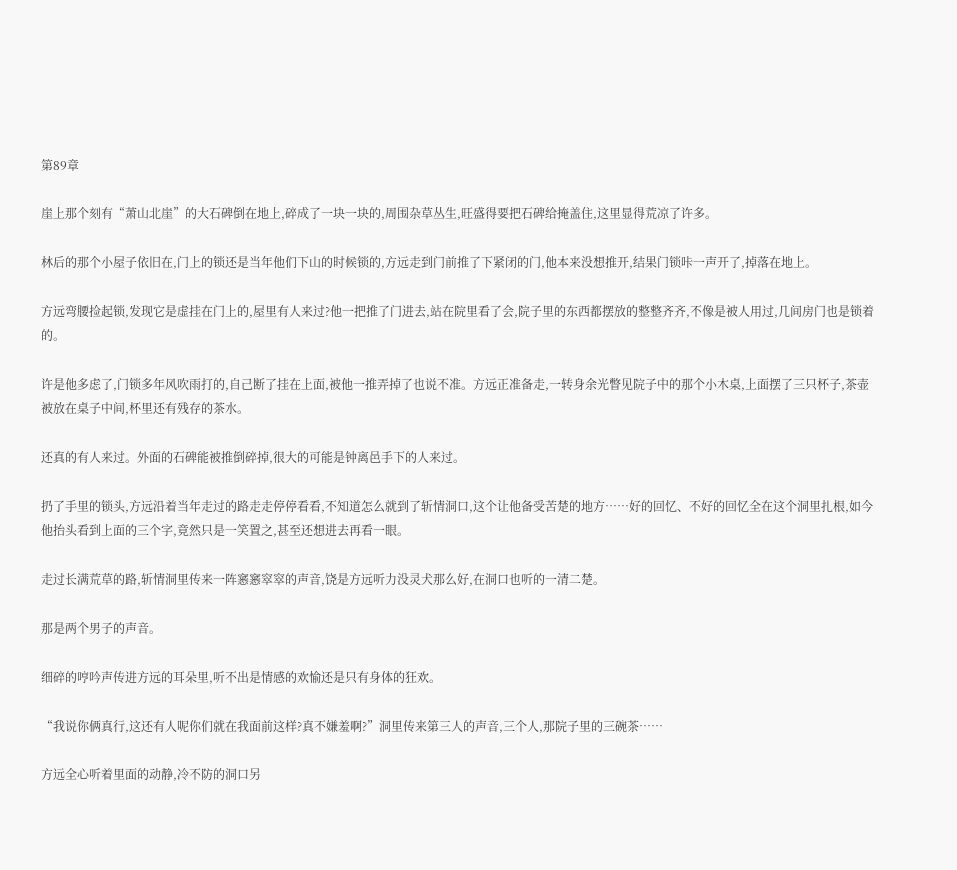第89章

崖上那个刻有“萧山北崖”的大石碑倒在地上,碎成了一块一块的,周围杂草丛生,旺盛得要把石碑给掩盖住,这里显得荒凉了许多。

林后的那个小屋子依旧在,门上的锁还是当年他们下山的时候锁的,方远走到门前推了下紧闭的门,他本来没想推开,结果门锁咔一声开了,掉落在地上。

方远弯腰捡起锁,发现它是虚挂在门上的,屋里有人来过?他一把推了门进去,站在院里看了会,院子里的东西都摆放的整整齐齐,不像是被人用过,几间房门也是锁着的。

许是他多虑了,门锁多年风吹雨打的,自己断了挂在上面,被他一推弄掉了也说不准。方远正准备走,一转身余光瞥见院子中的那个小木桌,上面摆了三只杯子,茶壶被放在桌子中间,杯里还有残存的茶水。

还真的有人来过。外面的石碑能被推倒碎掉,很大的可能是钟离邑手下的人来过。

扔了手里的锁头,方远沿着当年走过的路走走停停看看,不知道怎么就到了斩情洞口,这个让他备受苦楚的地方……好的回忆、不好的回忆全在这个洞里扎根,如今他抬头看到上面的三个字,竟然只是一笑置之,甚至还想进去再看一眼。

走过长满荒草的路,斩情洞里传来一阵窸窸窣窣的声音,饶是方远听力没灵犬那么好,在洞口也听的一清二楚。

那是两个男子的声音。

细碎的哼吟声传进方远的耳朵里,听不出是情感的欢愉还是只有身体的狂欢。

“我说你俩真行,这还有人呢你们就在我面前这样?真不嫌羞啊?”洞里传来第三人的声音,三个人,那院子里的三碗茶……

方远全心听着里面的动静,冷不防的洞口另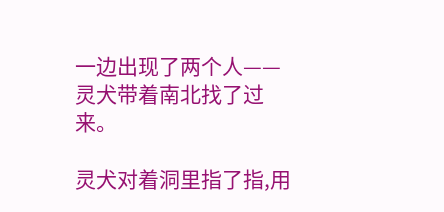一边出现了两个人——灵犬带着南北找了过来。

灵犬对着洞里指了指,用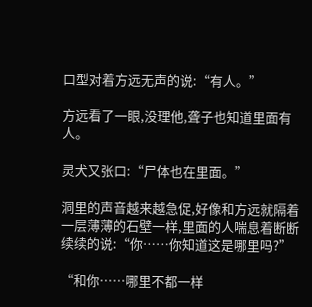口型对着方远无声的说:“有人。”

方远看了一眼,没理他,聋子也知道里面有人。

灵犬又张口:“尸体也在里面。”

洞里的声音越来越急促,好像和方远就隔着一层薄薄的石壁一样,里面的人喘息着断断续续的说:“你……你知道这是哪里吗?”

“和你……哪里不都一样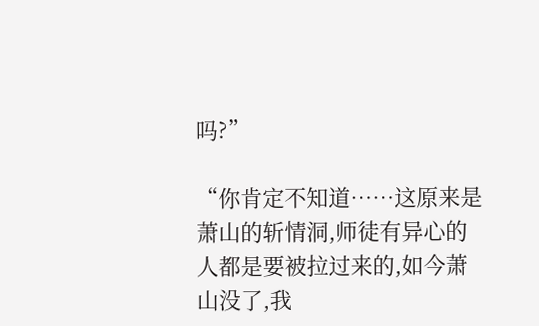吗?”

“你肯定不知道……这原来是萧山的斩情洞,师徒有异心的人都是要被拉过来的,如今萧山没了,我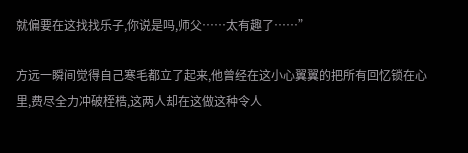就偏要在这找找乐子,你说是吗,师父……太有趣了……”

方远一瞬间觉得自己寒毛都立了起来,他曾经在这小心翼翼的把所有回忆锁在心里,费尽全力冲破桎梏,这两人却在这做这种令人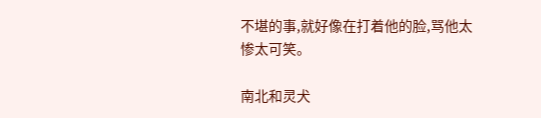不堪的事,就好像在打着他的脸,骂他太惨太可笑。

南北和灵犬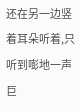还在另一边竖着耳朵听着,只听到嘭地一声巨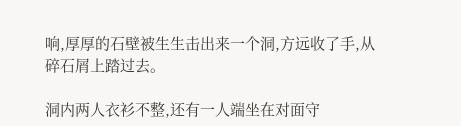响,厚厚的石壁被生生击出来一个洞,方远收了手,从碎石屑上踏过去。

洞内两人衣衫不整,还有一人端坐在对面守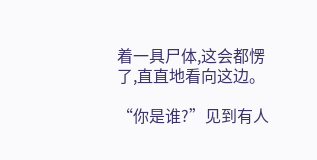着一具尸体,这会都愣了,直直地看向这边。

“你是谁?”见到有人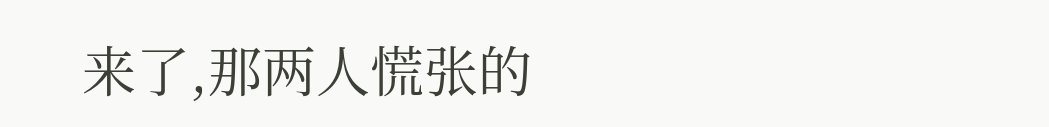来了,那两人慌张的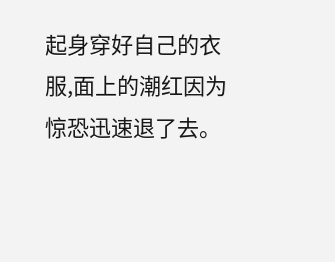起身穿好自己的衣服,面上的潮红因为惊恐迅速退了去。